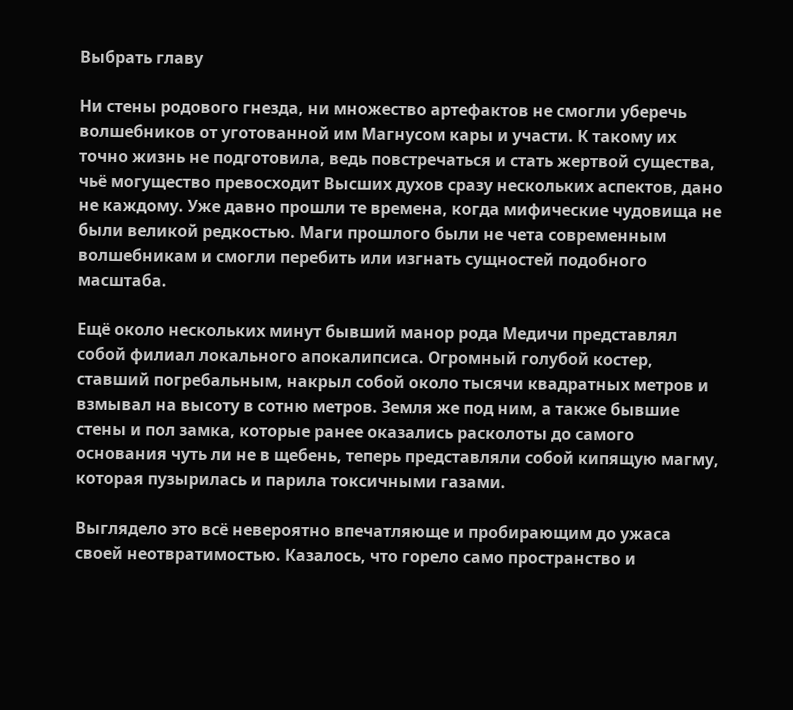Выбрать главу

Ни стены родового гнезда, ни множество артефактов не смогли уберечь волшебников от уготованной им Магнусом кары и участи. К такому их точно жизнь не подготовила, ведь повстречаться и стать жертвой существа, чьё могущество превосходит Высших духов сразу нескольких аспектов, дано не каждому. Уже давно прошли те времена, когда мифические чудовища не были великой редкостью. Маги прошлого были не чета современным волшебникам и смогли перебить или изгнать сущностей подобного масштаба.

Ещё около нескольких минут бывший манор рода Медичи представлял собой филиал локального апокалипсиса. Огромный голубой костер, ставший погребальным, накрыл собой около тысячи квадратных метров и взмывал на высоту в сотню метров. Земля же под ним, а также бывшие стены и пол замка, которые ранее оказались расколоты до самого основания чуть ли не в щебень, теперь представляли собой кипящую магму, которая пузырилась и парила токсичными газами.

Выглядело это всё невероятно впечатляюще и пробирающим до ужаса своей неотвратимостью. Казалось, что горело само пространство и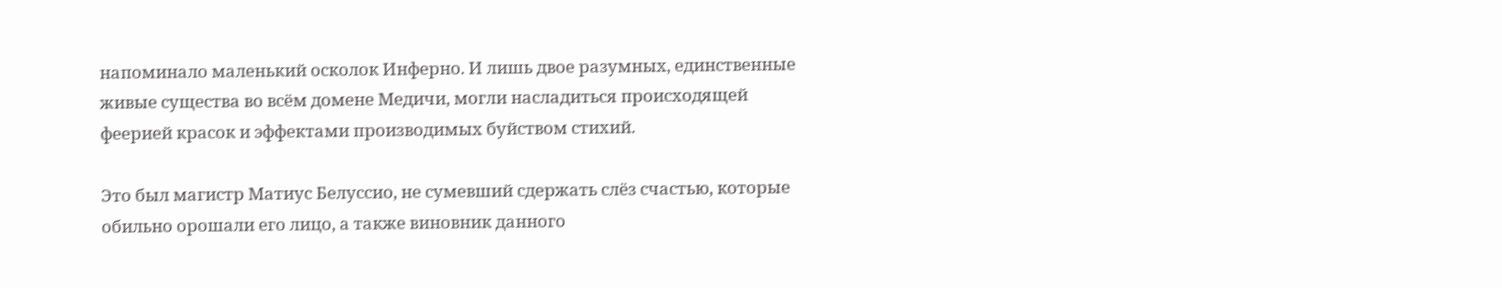напоминало маленький осколок Инферно. И лишь двое разумных, единственные живые существа во всём домене Медичи, могли насладиться происходящей феерией красок и эффектами производимых буйством стихий.

Это был магистр Матиус Белуссио, не сумевший сдержать слёз счастью, которые обильно орошали его лицо, а также виновник данного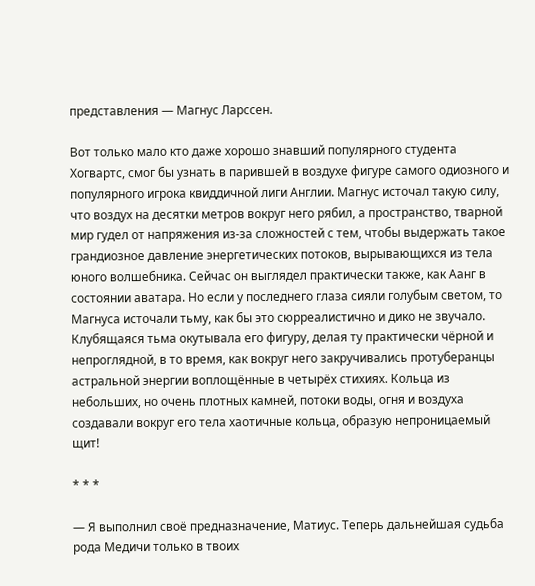представления — Магнус Ларссен.

Вот только мало кто даже хорошо знавший популярного студента Хогвартс, смог бы узнать в парившей в воздухе фигуре самого одиозного и популярного игрока квиддичной лиги Англии. Магнус источал такую силу, что воздух на десятки метров вокруг него рябил, а пространство, тварной мир гудел от напряжения из-за сложностей с тем, чтобы выдержать такое грандиозное давление энергетических потоков, вырывающихся из тела юного волшебника. Сейчас он выглядел практически также, как Аанг в состоянии аватара. Но если у последнего глаза сияли голубым светом, то Магнуса источали тьму, как бы это сюрреалистично и дико не звучало. Клубящаяся тьма окутывала его фигуру, делая ту практически чёрной и непроглядной, в то время, как вокруг него закручивались протуберанцы астральной энергии воплощённые в четырёх стихиях. Кольца из небольших, но очень плотных камней, потоки воды, огня и воздуха создавали вокруг его тела хаотичные кольца, образую непроницаемый щит!

* * *

— Я выполнил своё предназначение, Матиус. Теперь дальнейшая судьба рода Медичи только в твоих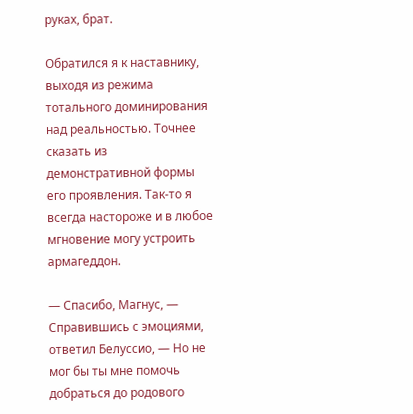руках, брат.

Обратился я к наставнику, выходя из режима тотального доминирования над реальностью. Точнее сказать из демонстративной формы его проявления. Так-то я всегда настороже и в любое мгновение могу устроить армагеддон.

— Спасибо, Магнус, — Справившись с эмоциями, ответил Белуссио, — Но не мог бы ты мне помочь добраться до родового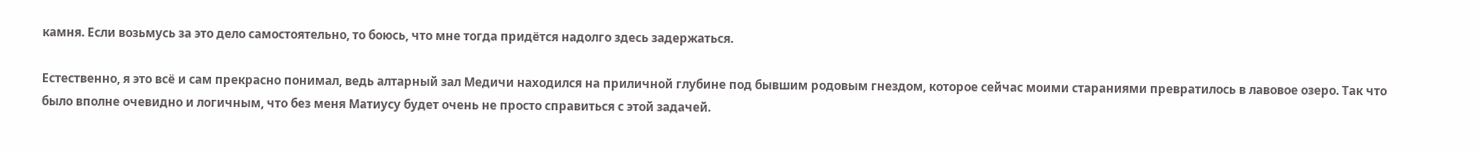камня. Если возьмусь за это дело самостоятельно, то боюсь, что мне тогда придётся надолго здесь задержаться.

Естественно, я это всё и сам прекрасно понимал, ведь алтарный зал Медичи находился на приличной глубине под бывшим родовым гнездом, которое сейчас моими стараниями превратилось в лавовое озеро. Так что было вполне очевидно и логичным, что без меня Матиусу будет очень не просто справиться с этой задачей.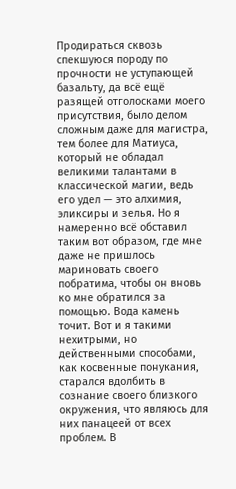Продираться сквозь спекшуюся породу по прочности не уступающей базальту, да всё ещё разящей отголосками моего присутствия, было делом сложным даже для магистра, тем более для Матиуса, который не обладал великими талантами в классической магии, ведь его удел — это алхимия, эликсиры и зелья. Но я намеренно всё обставил таким вот образом, где мне даже не пришлось мариновать своего побратима, чтобы он вновь ко мне обратился за помощью. Вода камень точит. Вот и я такими нехитрыми, но действенными способами, как косвенные понукания, старался вдолбить в сознание своего близкого окружения, что являюсь для них панацеей от всех проблем. В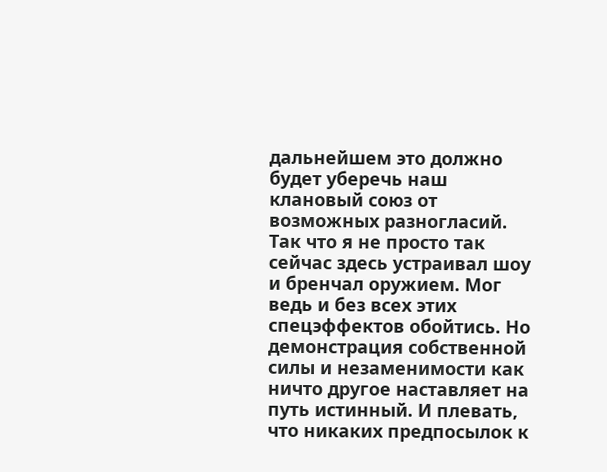дальнейшем это должно будет уберечь наш клановый союз от возможных разногласий. Так что я не просто так сейчас здесь устраивал шоу и бренчал оружием. Мог ведь и без всех этих спецэффектов обойтись. Но демонстрация собственной силы и незаменимости как ничто другое наставляет на путь истинный. И плевать, что никаких предпосылок к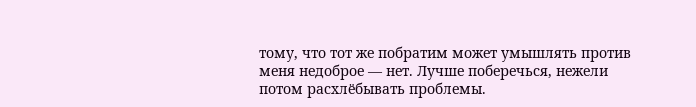тому, что тот же побратим может умышлять против меня недоброе — нет. Лучше поберечься, нежели потом расхлёбывать проблемы.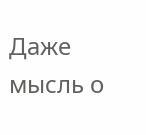Даже мысль о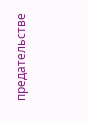предательстве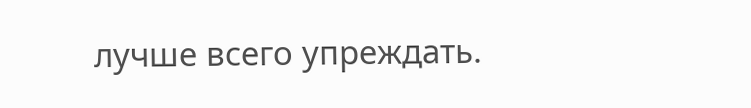лучше всего упреждать.